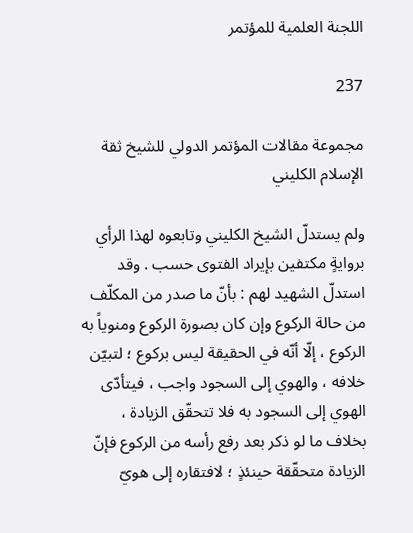اللجنة العلمية للمؤتمر

237

مجموعة مقالات المؤتمر الدولي للشيخ ثقة الإسلام الكليني

ولم يستدلّ الشيخ الكليني وتابعوه لهذا الرأي بروايةٍ مكتفين بإيراد الفتوى حسب . وقد استدلّ الشهيد لهم : بأنّ ما صدر من المكلّف من حالة الركوع وإن كان بصورة الركوع ومنوياً به الركوع ، إلّا أنّه في الحقيقة ليس بركوع ؛ لتبيّن خلافه ، والهوي إلى السجود واجب ، فيتأدّى الهوي إلى السجود به فلا تتحقّق الزيادة ، بخلاف ما لو ذكر بعد رفع رأسه من الركوع فإنّ الزيادة متحقّقة حينئذٍ ؛ لافتقاره إلى هويّ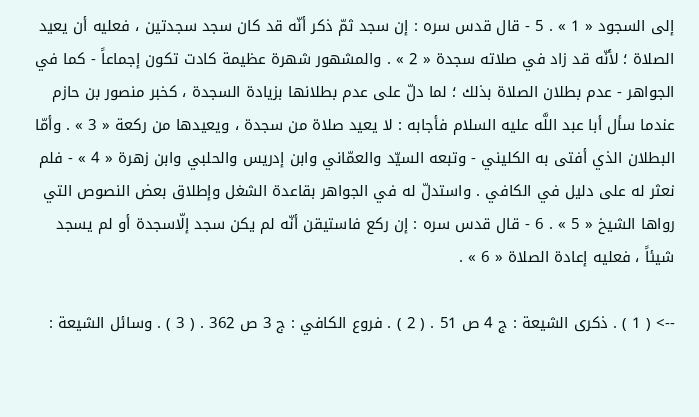إلى السجود « 1 » . 5 - قال قدس سره : إن سجد ثمّ ذكر أنّه قد كان سجد سجدتين ، فعليه أن يعيد الصلاة ؛ لأنّه قد زاد في صلاته سجدة « 2 » . والمشهور شهرة عظيمة كادت تكون إجماعاً - كما في الجواهر - عدم بطلان الصلاة بذلك ؛ لما دلّ على عدم بطلانها بزيادة السجدة ، كخبر منصور بن حازم عندما سأل أبا عبد اللَّه عليه السلام فأجابه : لا يعيد صلاة من سجدة ، ويعيدها من ركعة « 3 » . وأمّا البطلان الذي أفتى به الكليني - وتبعه السيّد والعمّاني وابن إدريس والحلبي وابن زهرة « 4 » - فلم نعثر له على دليل في الكافي . واستدلّ له في الجواهر بقاعدة الشغل وإطلاق بعض النصوص التي رواها الشيخ « 5 » . 6 - قال قدس سره : إن ركع فاستيقن أنّه لم يكن سجد إلّاسجدة أو لم يسجد شيئاً ، فعليه إعادة الصلاة « 6 » .

--> ( 1 ) . ذكرى الشيعة : ج 4 ص 51 . ( 2 ) . فروع الكافي : ج 3 ص 362 . ( 3 ) . وسائل الشيعة :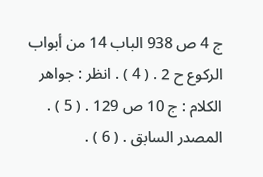ج 4 ص 938 الباب 14 من أبواب الركوع ح 2 . ( 4 ) . انظر : جواهر الكلام : ج 10 ص 129 . ( 5 ) . المصدر السابق . ( 6 ) .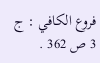فروع الكافي : ج 3 ص 362 .